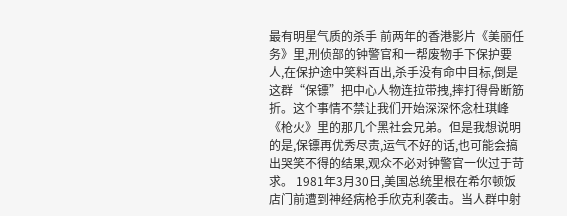最有明星气质的杀手 前两年的香港影片《美丽任务》里,刑侦部的钟警官和一帮废物手下保护要人,在保护途中笑料百出,杀手没有命中目标,倒是这群“保镖”把中心人物连拉带拽,摔打得骨断筋折。这个事情不禁让我们开始深深怀念杜琪峰《枪火》里的那几个黑社会兄弟。但是我想说明的是,保镖再优秀尽责,运气不好的话,也可能会搞出哭笑不得的结果,观众不必对钟警官一伙过于苛求。 1981年3月30日,美国总统里根在希尔顿饭店门前遭到神经病枪手欣克利袭击。当人群中射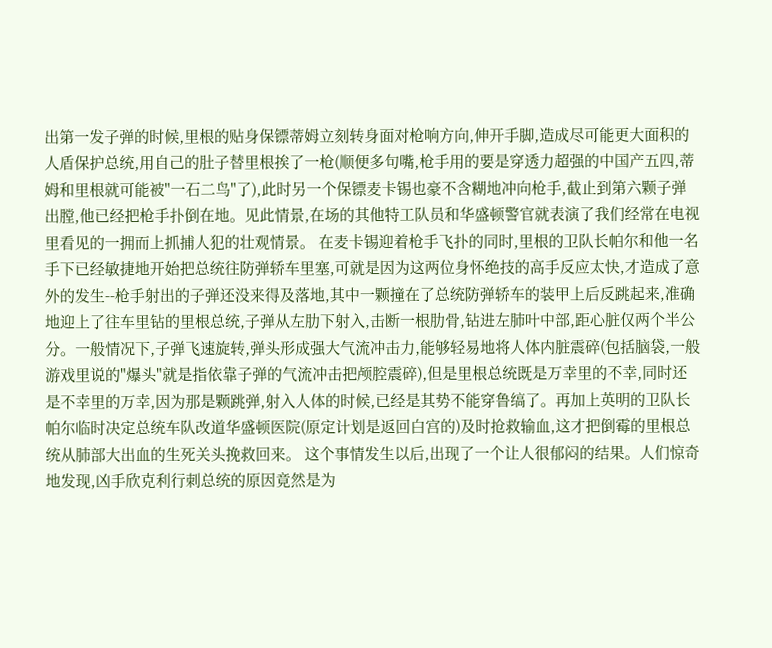出第一发子弹的时候,里根的贴身保镖蒂姆立刻转身面对枪响方向,伸开手脚,造成尽可能更大面积的人盾保护总统,用自己的肚子替里根挨了一枪(顺便多句嘴,枪手用的要是穿透力超强的中国产五四,蒂姆和里根就可能被"一石二鸟"了),此时另一个保镖麦卡锡也豪不含糊地冲向枪手,截止到第六颗子弹出膛,他已经把枪手扑倒在地。见此情景,在场的其他特工队员和华盛顿警官就表演了我们经常在电视里看见的一拥而上抓捕人犯的壮观情景。 在麦卡锡迎着枪手飞扑的同时,里根的卫队长帕尔和他一名手下已经敏捷地开始把总统往防弹轿车里塞,可就是因为这两位身怀绝技的高手反应太快,才造成了意外的发生--枪手射出的子弹还没来得及落地,其中一颗撞在了总统防弹轿车的装甲上后反跳起来,准确地迎上了往车里钻的里根总统,子弹从左肋下射入,击断一根肋骨,钻进左肺叶中部,距心脏仅两个半公分。一般情况下,子弹飞速旋转,弹头形成强大气流冲击力,能够轻易地将人体内脏震碎(包括脑袋,一般游戏里说的"爆头"就是指依靠子弹的气流冲击把颅腔震碎),但是里根总统既是万幸里的不幸,同时还是不幸里的万幸,因为那是颗跳弹,射入人体的时候,已经是其势不能穿鲁缟了。再加上英明的卫队长帕尔临时决定总统车队改道华盛顿医院(原定计划是返回白宫的)及时抢救输血,这才把倒霉的里根总统从肺部大出血的生死关头挽救回来。 这个事情发生以后,出现了一个让人很郁闷的结果。人们惊奇地发现,凶手欣克利行刺总统的原因竟然是为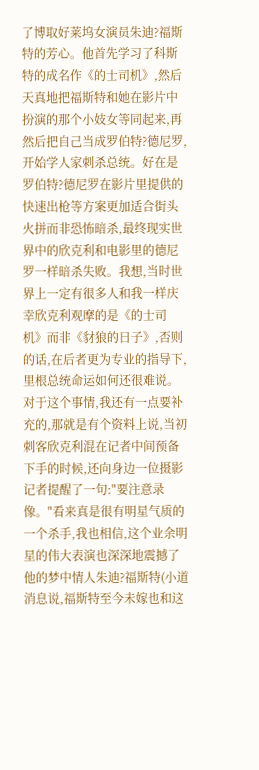了博取好莱坞女演员朱迪?福斯特的芳心。他首先学习了科斯特的成名作《的士司机》,然后天真地把福斯特和她在影片中扮演的那个小妓女等同起来,再然后把自己当成罗伯特?德尼罗,开始学人家刺杀总统。好在是罗伯特?德尼罗在影片里提供的快速出枪等方案更加适合街头火拼而非恐怖暗杀,最终现实世界中的欣克利和电影里的德尼罗一样暗杀失败。我想,当时世界上一定有很多人和我一样庆幸欣克利观摩的是《的士司机》而非《豺狼的日子》,否则的话,在后者更为专业的指导下,里根总统命运如何还很难说。 对于这个事情,我还有一点要补充的,那就是有个资料上说,当初刺客欣克利混在记者中间预备下手的时候,还向身边一位摄影记者提醒了一句:"要注意录像。"看来真是很有明星气质的一个杀手,我也相信,这个业余明星的伟大表演也深深地震撼了他的梦中情人朱迪?福斯特(小道消息说,福斯特至今未嫁也和这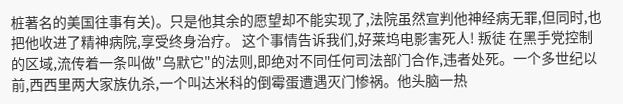桩著名的美国往事有关)。只是他其余的愿望却不能实现了,法院虽然宣判他神经病无罪,但同时,也把他收进了精神病院,享受终身治疗。 这个事情告诉我们,好莱坞电影害死人! 叛徒 在黑手党控制的区域,流传着一条叫做"乌默它"的法则,即绝对不同任何司法部门合作,违者处死。一个多世纪以前,西西里两大家族仇杀,一个叫达米科的倒霉蛋遭遇灭门惨祸。他头脑一热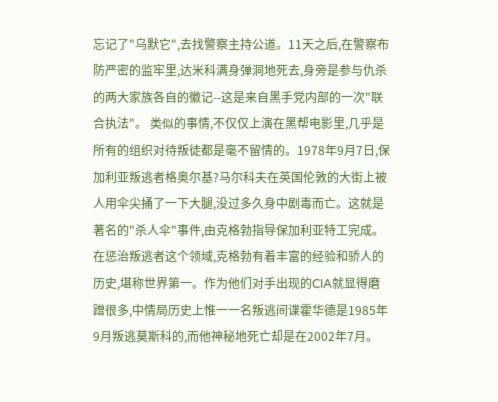忘记了"乌默它",去找警察主持公道。11天之后,在警察布防严密的监牢里,达米科满身弹洞地死去,身旁是参与仇杀的两大家族各自的徽记--这是来自黑手党内部的一次"联合执法"。 类似的事情,不仅仅上演在黑帮电影里,几乎是所有的组织对待叛徒都是毫不留情的。1978年9月7日,保加利亚叛逃者格奥尔基?马尔科夫在英国伦敦的大街上被人用伞尖捅了一下大腿,没过多久身中剧毒而亡。这就是著名的"杀人伞"事件,由克格勃指导保加利亚特工完成。在惩治叛逃者这个领域,克格勃有着丰富的经验和骄人的历史,堪称世界第一。作为他们对手出现的CIA就显得磨蹭很多,中情局历史上惟一一名叛逃间谍霍华德是1985年9月叛逃莫斯科的,而他神秘地死亡却是在2002年7月。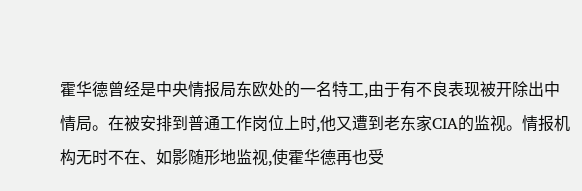霍华德曾经是中央情报局东欧处的一名特工,由于有不良表现被开除出中情局。在被安排到普通工作岗位上时,他又遭到老东家CIA的监视。情报机构无时不在、如影随形地监视,使霍华德再也受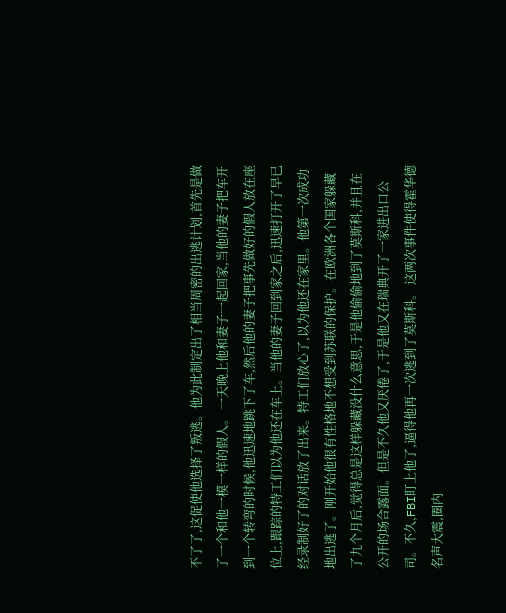不了了,这促使他选择了叛逃。他为此制定出了相当周密的出逃计划,首先是做了一个和他一模一样的假人。 一天晚上他和妻子一起回家,当他的妻子把车开到一个转弯的时候,他迅速地跳下了车,然后他的妻子把事先做好的假人放在座位上,跟踪的特工们以为他还在车上。当他的妻子回到家之后,迅速打开了早已经录制好了的对话放了出来。特工们放心了,以为他还在家里。他第一次成功地出逃了。刚开始他很有性格地不想受到苏联的保护。在欧洲各个国家躲藏了九个月后,觉得总是这样躲藏没什么意思,于是他偷偷地到了莫斯科,并且在公开的场合露面。但是不久他又厌倦了,于是他又在瑞典开了一家进出口公司。不久,FBI盯上他了,逼得他再一次逃到了莫斯科。 这两次事件使得霍华德名声大震,圈内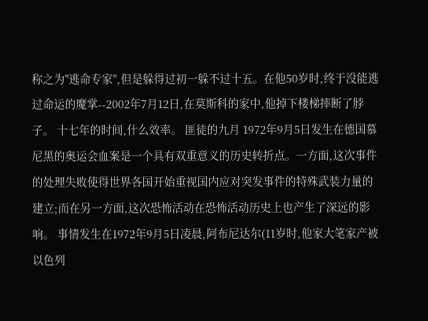称之为"逃命专家",但是躲得过初一躲不过十五。在他50岁时,终于没能逃过命运的魔掌--2002年7月12日,在莫斯科的家中,他掉下楼梯摔断了脖子。 十七年的时间,什么效率。 匪徒的九月 1972年9月5日发生在德国慕尼黑的奥运会血案是一个具有双重意义的历史转折点。一方面,这次事件的处理失败使得世界各国开始重视国内应对突发事件的特殊武装力量的建立;而在另一方面,这次恐怖活动在恐怖活动历史上也产生了深远的影响。 事情发生在1972年9月5日凌晨,阿布尼达尔(11岁时,他家大笔家产被以色列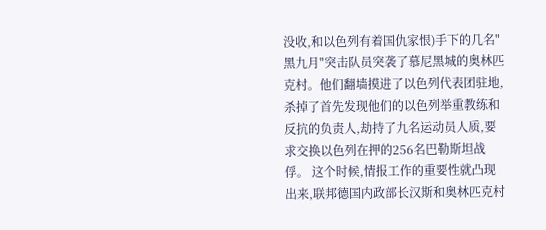没收,和以色列有着国仇家恨)手下的几名"黑九月"突击队员突袭了慕尼黑城的奥林匹克村。他们翻墙摸进了以色列代表团驻地,杀掉了首先发现他们的以色列举重教练和反抗的负责人,劫持了九名运动员人质,要求交换以色列在押的256名巴勒斯坦战俘。 这个时候,情报工作的重要性就凸现出来,联邦德国内政部长汉斯和奥林匹克村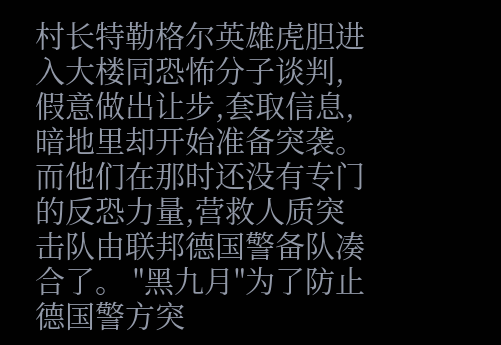村长特勒格尔英雄虎胆进入大楼同恐怖分子谈判,假意做出让步,套取信息,暗地里却开始准备突袭。而他们在那时还没有专门的反恐力量,营救人质突击队由联邦德国警备队凑合了。 "黑九月"为了防止德国警方突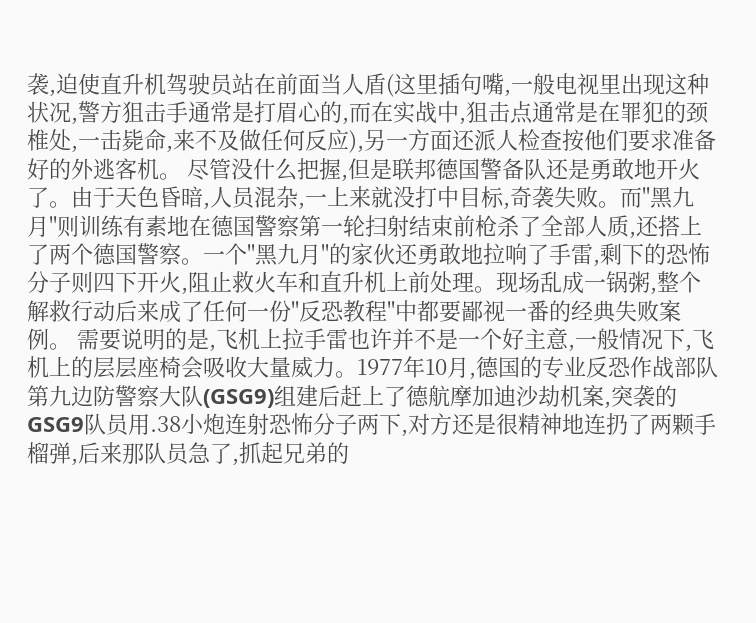袭,迫使直升机驾驶员站在前面当人盾(这里插句嘴,一般电视里出现这种状况,警方狙击手通常是打眉心的,而在实战中,狙击点通常是在罪犯的颈椎处,一击毙命,来不及做任何反应),另一方面还派人检查按他们要求准备好的外逃客机。 尽管没什么把握,但是联邦德国警备队还是勇敢地开火了。由于天色昏暗,人员混杂,一上来就没打中目标,奇袭失败。而"黑九月"则训练有素地在德国警察第一轮扫射结束前枪杀了全部人质,还搭上了两个德国警察。一个"黑九月"的家伙还勇敢地拉响了手雷,剩下的恐怖分子则四下开火,阻止救火车和直升机上前处理。现场乱成一锅粥,整个解救行动后来成了任何一份"反恐教程"中都要鄙视一番的经典失败案例。 需要说明的是,飞机上拉手雷也许并不是一个好主意,一般情况下,飞机上的层层座椅会吸收大量威力。1977年10月,德国的专业反恐作战部队第九边防警察大队(GSG9)组建后赶上了德航摩加迪沙劫机案,突袭的GSG9队员用.38小炮连射恐怖分子两下,对方还是很精神地连扔了两颗手榴弹,后来那队员急了,抓起兄弟的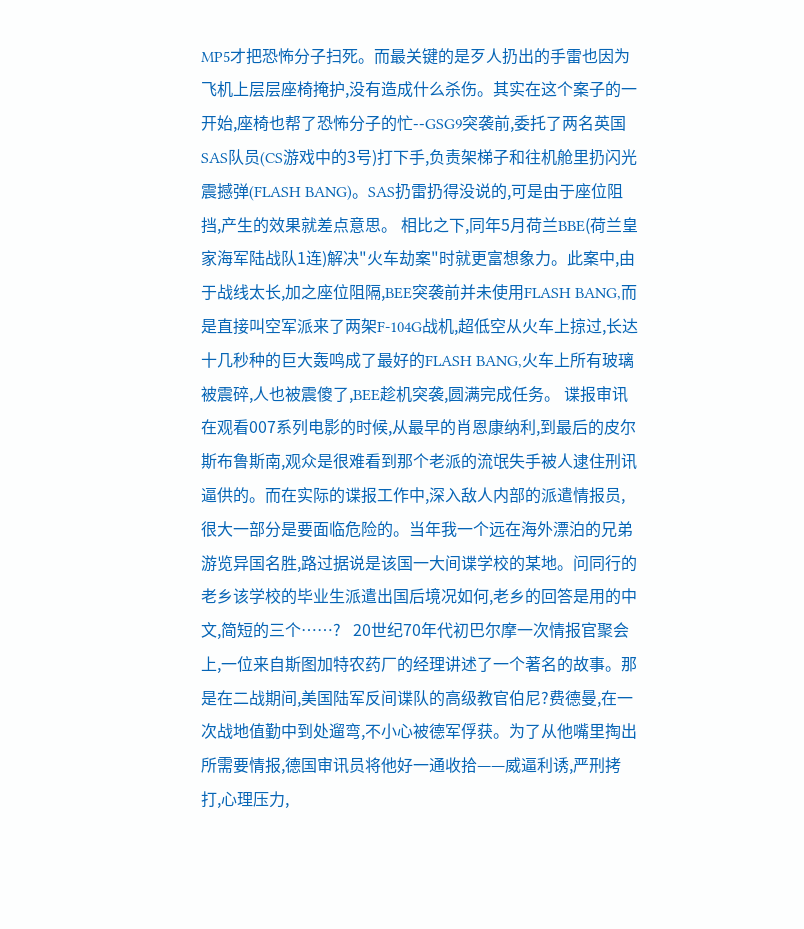MP5才把恐怖分子扫死。而最关键的是歹人扔出的手雷也因为飞机上层层座椅掩护,没有造成什么杀伤。其实在这个案子的一开始,座椅也帮了恐怖分子的忙--GSG9突袭前,委托了两名英国SAS队员(CS游戏中的3号)打下手,负责架梯子和往机舱里扔闪光震撼弹(FLASH BANG)。SAS扔雷扔得没说的,可是由于座位阻挡,产生的效果就差点意思。 相比之下,同年5月荷兰BBE(荷兰皇家海军陆战队1连)解决"火车劫案"时就更富想象力。此案中,由于战线太长,加之座位阻隔,BEE突袭前并未使用FLASH BANG,而是直接叫空军派来了两架F-104G战机,超低空从火车上掠过,长达十几秒种的巨大轰鸣成了最好的FLASH BANG,火车上所有玻璃被震碎,人也被震傻了,BEE趁机突袭,圆满完成任务。 谍报审讯   在观看007系列电影的时候,从最早的肖恩康纳利,到最后的皮尔斯布鲁斯南,观众是很难看到那个老派的流氓失手被人逮住刑讯逼供的。而在实际的谍报工作中,深入敌人内部的派遣情报员,很大一部分是要面临危险的。当年我一个远在海外漂泊的兄弟游览异国名胜,路过据说是该国一大间谍学校的某地。问同行的老乡该学校的毕业生派遣出国后境况如何,老乡的回答是用的中文,简短的三个……?   20世纪70年代初巴尔摩一次情报官聚会上,一位来自斯图加特农药厂的经理讲述了一个著名的故事。那是在二战期间,美国陆军反间谍队的高级教官伯尼?费德曼,在一次战地值勤中到处遛弯,不小心被德军俘获。为了从他嘴里掏出所需要情报,德国审讯员将他好一通收拾——威逼利诱,严刑拷打,心理压力,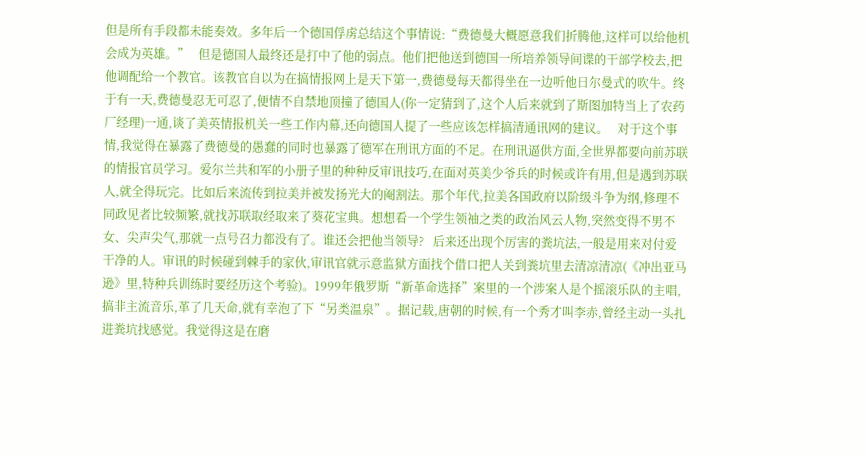但是所有手段都未能奏效。多年后一个德国俘虏总结这个事情说:“费德曼大概愿意我们折腾他,这样可以给他机会成为英雄。”   但是德国人最终还是打中了他的弱点。他们把他送到德国一所培养领导间谍的干部学校去,把他调配给一个教官。该教官自以为在搞情报网上是天下第一,费德曼每天都得坐在一边听他日尔曼式的吹牛。终于有一天,费德曼忍无可忍了,便情不自禁地顶撞了德国人(你一定猜到了,这个人后来就到了斯图加特当上了农药厂经理)一通,谈了美英情报机关一些工作内幕,还向德国人提了一些应该怎样搞清通讯网的建议。   对于这个事情,我觉得在暴露了费德曼的愚蠢的同时也暴露了德军在刑讯方面的不足。在刑讯逼供方面,全世界都要向前苏联的情报官员学习。爱尔兰共和军的小册子里的种种反审讯技巧,在面对英美少爷兵的时候或许有用,但是遇到苏联人,就全得玩完。比如后来流传到拉美并被发扬光大的阉割法。那个年代,拉美各国政府以阶级斗争为纲,修理不同政见者比较频繁,就找苏联取经取来了葵花宝典。想想看一个学生领袖之类的政治风云人物,突然变得不男不女、尖声尖气,那就一点号召力都没有了。谁还会把他当领导?   后来还出现个厉害的粪坑法,一般是用来对付爱干净的人。审讯的时候碰到棘手的家伙,审讯官就示意监狱方面找个借口把人关到粪坑里去清凉清凉(《冲出亚马逊》里,特种兵训练时要经历这个考验)。1999年俄罗斯“新革命选择”案里的一个涉案人是个摇滚乐队的主唱,搞非主流音乐,革了几天命,就有幸泡了下“另类温泉”。据记载,唐朝的时候,有一个秀才叫李赤,曾经主动一头扎进粪坑找感觉。我觉得这是在磨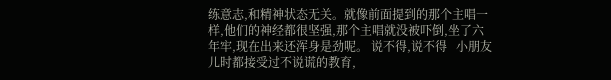练意志,和精神状态无关。就像前面提到的那个主唱一样,他们的神经都很坚强,那个主唱就没被吓倒,坐了六年牢,现在出来还浑身是劲呢。 说不得,说不得   小朋友儿时都接受过不说谎的教育,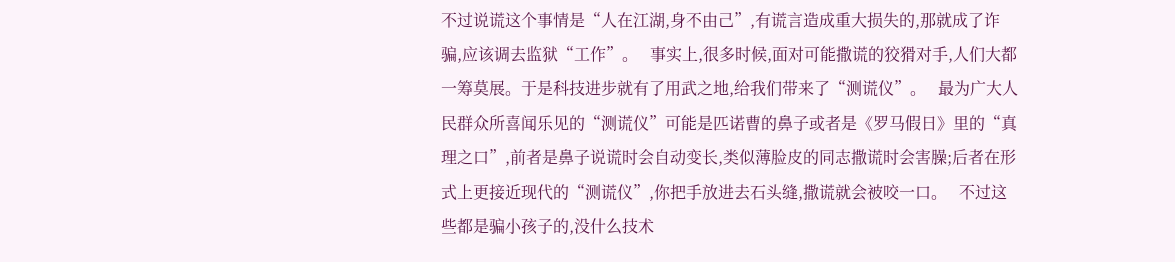不过说谎这个事情是“人在江湖,身不由己”,有谎言造成重大损失的,那就成了诈骗,应该调去监狱“工作”。   事实上,很多时候,面对可能撒谎的狡猾对手,人们大都一筹莫展。于是科技进步就有了用武之地,给我们带来了“测谎仪”。   最为广大人民群众所喜闻乐见的“测谎仪”可能是匹诺曹的鼻子或者是《罗马假日》里的“真理之口”,前者是鼻子说谎时会自动变长,类似薄脸皮的同志撒谎时会害臊;后者在形式上更接近现代的“测谎仪”,你把手放进去石头缝,撒谎就会被咬一口。   不过这些都是骗小孩子的,没什么技术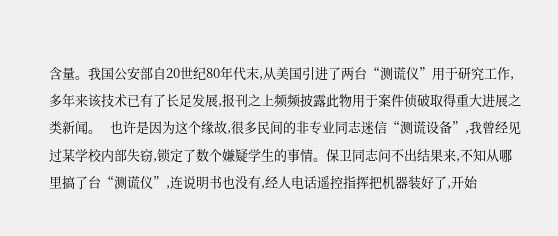含量。我国公安部自20世纪80年代末,从美国引进了两台“测谎仪”用于研究工作,多年来该技术已有了长足发展,报刊之上频频披露此物用于案件侦破取得重大进展之类新闻。   也许是因为这个缘故,很多民间的非专业同志迷信“测谎设备”,我曾经见过某学校内部失窃,锁定了数个嫌疑学生的事情。保卫同志问不出结果来,不知从哪里搞了台“测谎仪”,连说明书也没有,经人电话遥控指挥把机器装好了,开始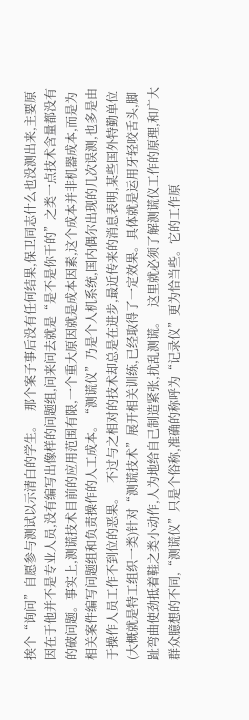挨个“询问”自愿参与测试以示清白的学生。   那个案子事后没有任何结果,保卫同志什么也没测出来,主要原因在于他并不是专业人员,没有编写出像样的问题组,问来问去就是“是不是你干的”之类一点技术含量都没有的破问题。事实上,测谎技术目前的应用范围有限,一个重大原因就是成本因素,这个成本并非机器成本,而是为相关案件编写问题组和负责操作的人工成本。“测谎仪”乃是个人机系统,国内偶尔出现的几次误测,也多是由于操作人员工作不到位的恶果。   不过与之相对的技术却总是在进步,最近传来的消息表明,某些国外特勤单位(大概就是特工组织一类)针对“测谎技术”展开相关训练,已经取得了一定效果。具体就是运用牙轻咬舌头,脚趾弯曲使劲抵着鞋之类小动作,人为地给自己制造紧张,扰乱测谎。   这里就必须了解测谎仪工作的原理,和广大群众臆想的不同,“测谎仪”只是个俗称,准确的称呼为“记录仪”更为恰当些。它的工作原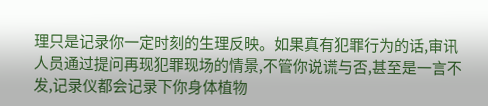理只是记录你一定时刻的生理反映。如果真有犯罪行为的话,审讯人员通过提问再现犯罪现场的情景,不管你说谎与否,甚至是一言不发,记录仪都会记录下你身体植物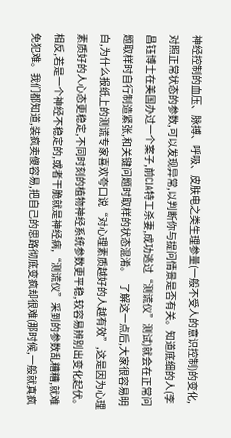神经控制的血压、脉搏、呼吸、皮肤电之类生理参量(一般不受人的意识控制)的变化,对照正常状态的参数,可以发现异常,以判断你与提问情景是否有关。知道底细的人(李昌钰博士在美国办过一个案子,前CIA特工杀妻,成功逃过“测谎仪”测试)就会在正常问题取样时自行制造紧张,和关键问题时取样的状态混淆。   了解这一点后,大家很容易明白,为什么报纸上的测谎专家喜欢夸口说“对心理素质越好的人越有效”,这是因为心理素质好的人心态更稳定,不同时刻的植物神经系统参数更平稳,较容易辨别出变化起伏。相反,若是一个神经不稳定的,或者干脆就是神经病,“测谎仪”采到的参数乱糟糟,就难免犯难。我们都知道,装疯卖傻容易,把自己的思路彻底变疯却很难(那时候,一般就真疯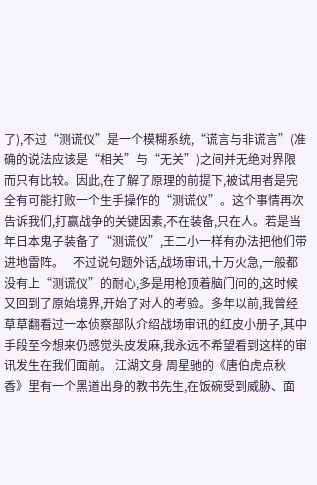了),不过“测谎仪”是一个模糊系统,“谎言与非谎言”(准确的说法应该是“相关”与“无关”)之间并无绝对界限而只有比较。因此,在了解了原理的前提下,被试用者是完全有可能打败一个生手操作的“测谎仪”。这个事情再次告诉我们,打赢战争的关键因素,不在装备,只在人。若是当年日本鬼子装备了“测谎仪”,王二小一样有办法把他们带进地雷阵。   不过说句题外话,战场审讯,十万火急,一般都没有上“测谎仪”的耐心,多是用枪顶着脑门问的,这时候又回到了原始境界,开始了对人的考验。多年以前,我曾经草草翻看过一本侦察部队介绍战场审讯的红皮小册子,其中手段至今想来仍感觉头皮发麻,我永远不希望看到这样的审讯发生在我们面前。 江湖文身 周星驰的《唐伯虎点秋香》里有一个黑道出身的教书先生,在饭碗受到威胁、面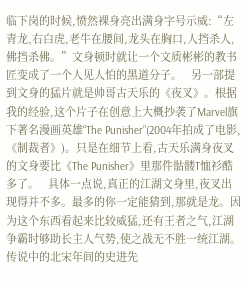临下岗的时候,愤然裸身亮出满身字号示威:“左青龙,右白虎,老牛在腰间,龙头在胸口,人挡杀人,佛挡杀佛。”文身顿时就让一个文质彬彬的教书匠变成了一个人见人怕的黑道分子。   另一部提到文身的猛片就是帅哥古天乐的《夜叉》。根据我的经验,这个片子在创意上大概抄袭了Marvel旗下著名漫画英雄“The Punisher”(2004年拍成了电影,《制裁者》)。只是在细节上看,古天乐满身夜叉的文身要比《The Punisher》里那件骷髅T恤衫酷多了。   具体一点说,真正的江湖文身里,夜叉出现得并不多。最多的你一定能猜到,那就是龙。因为这个东西看起来比较威猛,还有王者之气,江湖争霸时够助长主人气势,使之战无不胜一统江湖。传说中的北宋年间的史进先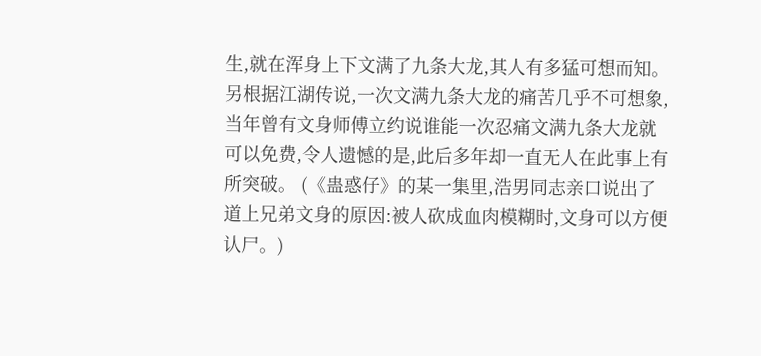生,就在浑身上下文满了九条大龙,其人有多猛可想而知。另根据江湖传说,一次文满九条大龙的痛苦几乎不可想象,当年曾有文身师傅立约说谁能一次忍痛文满九条大龙就可以免费,令人遗憾的是,此后多年却一直无人在此事上有所突破。 (《蛊惑仔》的某一集里,浩男同志亲口说出了道上兄弟文身的原因:被人砍成血肉模糊时,文身可以方便认尸。)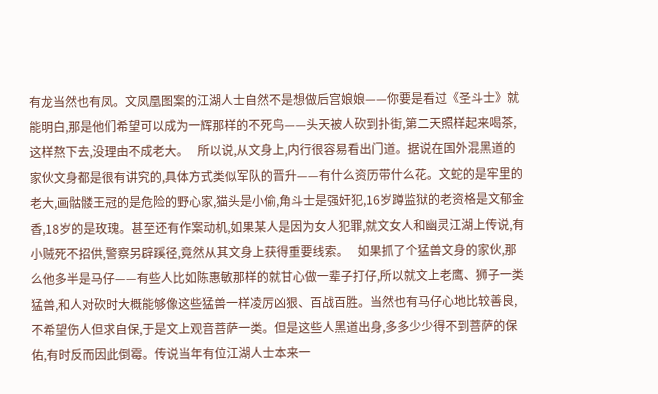有龙当然也有凤。文凤凰图案的江湖人士自然不是想做后宫娘娘——你要是看过《圣斗士》就能明白,那是他们希望可以成为一辉那样的不死鸟——头天被人砍到扑街,第二天照样起来喝茶,这样熬下去,没理由不成老大。   所以说,从文身上,内行很容易看出门道。据说在国外混黑道的家伙文身都是很有讲究的,具体方式类似军队的晋升——有什么资历带什么花。文蛇的是牢里的老大,画骷髅王冠的是危险的野心家,猫头是小偷,角斗士是强奸犯,16岁蹲监狱的老资格是文郁金香,18岁的是玫瑰。甚至还有作案动机,如果某人是因为女人犯罪,就文女人和幽灵江湖上传说,有小贼死不招供,警察另辟蹊径,竟然从其文身上获得重要线索。   如果抓了个猛兽文身的家伙,那么他多半是马仔——有些人比如陈惠敏那样的就甘心做一辈子打仔,所以就文上老鹰、狮子一类猛兽,和人对砍时大概能够像这些猛兽一样凌厉凶狠、百战百胜。当然也有马仔心地比较善良,不希望伤人但求自保,于是文上观音菩萨一类。但是这些人黑道出身,多多少少得不到菩萨的保佑,有时反而因此倒霉。传说当年有位江湖人士本来一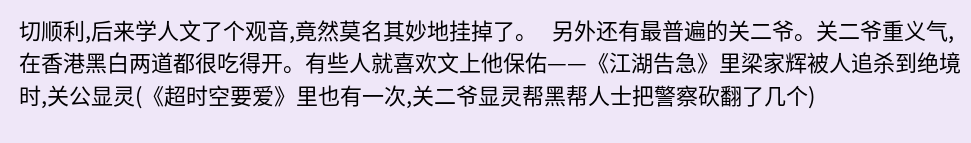切顺利,后来学人文了个观音,竟然莫名其妙地挂掉了。   另外还有最普遍的关二爷。关二爷重义气,在香港黑白两道都很吃得开。有些人就喜欢文上他保佑——《江湖告急》里梁家辉被人追杀到绝境时,关公显灵(《超时空要爱》里也有一次,关二爷显灵帮黑帮人士把警察砍翻了几个)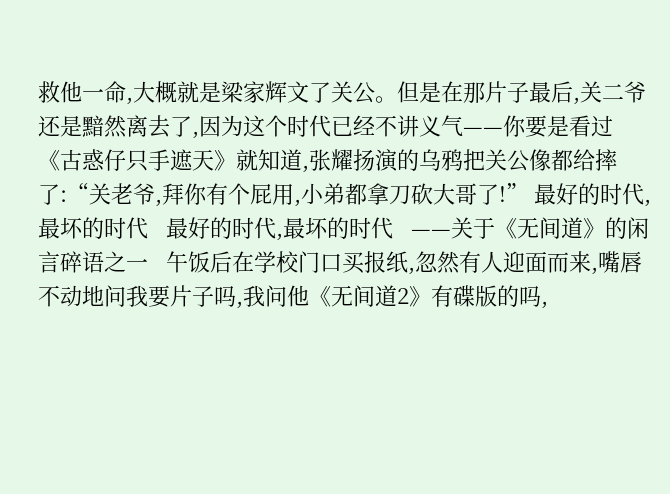救他一命,大概就是梁家辉文了关公。但是在那片子最后,关二爷还是黯然离去了,因为这个时代已经不讲义气——你要是看过《古惑仔只手遮天》就知道,张耀扬演的乌鸦把关公像都给摔了:“关老爷,拜你有个屁用,小弟都拿刀砍大哥了!” 最好的时代,最坏的时代   最好的时代,最坏的时代   ——关于《无间道》的闲言碎语之一   午饭后在学校门口买报纸,忽然有人迎面而来,嘴唇不动地问我要片子吗,我问他《无间道2》有碟版的吗,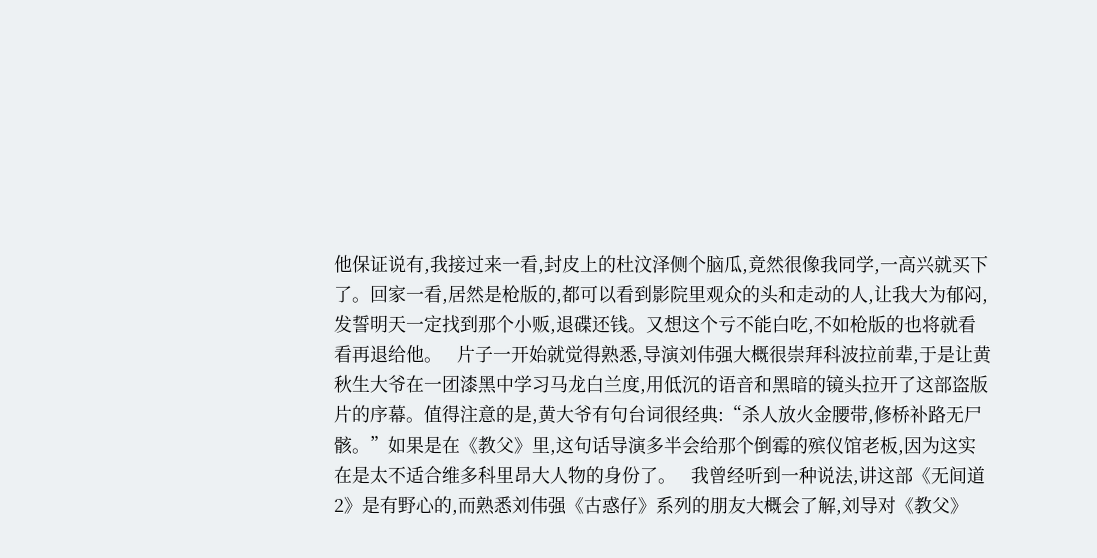他保证说有,我接过来一看,封皮上的杜汶泽侧个脑瓜,竟然很像我同学,一高兴就买下了。回家一看,居然是枪版的,都可以看到影院里观众的头和走动的人,让我大为郁闷,发誓明天一定找到那个小贩,退碟还钱。又想这个亏不能白吃,不如枪版的也将就看看再退给他。   片子一开始就觉得熟悉,导演刘伟强大概很崇拜科波拉前辈,于是让黄秋生大爷在一团漆黑中学习马龙白兰度,用低沉的语音和黑暗的镜头拉开了这部盗版片的序幕。值得注意的是,黄大爷有句台词很经典:“杀人放火金腰带,修桥补路无尸骸。”如果是在《教父》里,这句话导演多半会给那个倒霉的殡仪馆老板,因为这实在是太不适合维多科里昂大人物的身份了。   我曾经听到一种说法,讲这部《无间道2》是有野心的,而熟悉刘伟强《古惑仔》系列的朋友大概会了解,刘导对《教父》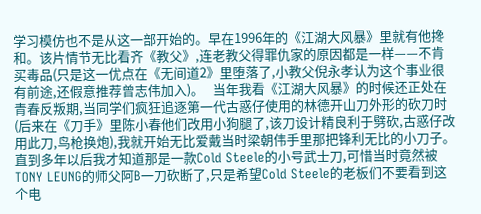学习模仿也不是从这一部开始的。早在1996年的《江湖大风暴》里就有他搀和。该片情节无比看齐《教父》,连老教父得罪仇家的原因都是一样——不肯买毒品(只是这一优点在《无间道2》里堕落了,小教父倪永孝认为这个事业很有前途,还假意推荐曾志伟加入)。   当年我看《江湖大风暴》的时候还正处在青春反叛期,当同学们疯狂追逐第一代古惑仔使用的林德开山刀外形的砍刀时(后来在《刀手》里陈小春他们改用小狗腿了,该刀设计精良利于劈砍,古惑仔改用此刀,鸟枪换炮),我就开始无比爱戴当时梁朝伟手里那把锋利无比的小刀子。直到多年以后我才知道那是一款Cold Steele的小号武士刀,可惜当时竟然被TONY LEUNG的师父阿B一刀砍断了,只是希望Cold Steele的老板们不要看到这个电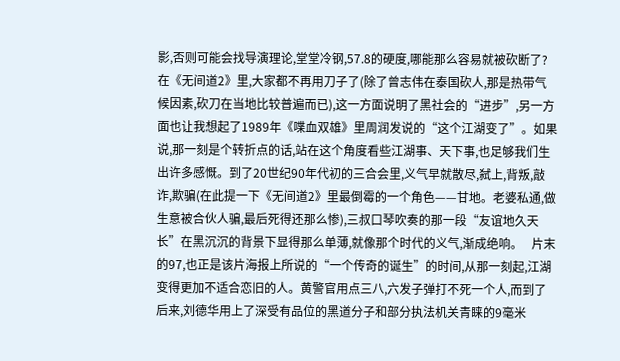影,否则可能会找导演理论,堂堂冷钢,57.8的硬度,哪能那么容易就被砍断了?   在《无间道2》里,大家都不再用刀子了(除了曾志伟在泰国砍人,那是热带气候因素,砍刀在当地比较普遍而已),这一方面说明了黑社会的“进步”,另一方面也让我想起了1989年《喋血双雄》里周润发说的“这个江湖变了”。如果说,那一刻是个转折点的话,站在这个角度看些江湖事、天下事,也足够我们生出许多感慨。到了20世纪90年代初的三合会里,义气早就散尽,弑上,背叛,敲诈,欺骗(在此提一下《无间道2》里最倒霉的一个角色——甘地。老婆私通,做生意被合伙人骗,最后死得还那么惨),三叔口琴吹奏的那一段“友谊地久天长”在黑沉沉的背景下显得那么单薄,就像那个时代的义气,渐成绝响。   片末的97,也正是该片海报上所说的“一个传奇的诞生”的时间,从那一刻起,江湖变得更加不适合恋旧的人。黄警官用点三八,六发子弹打不死一个人,而到了后来,刘德华用上了深受有品位的黑道分子和部分执法机关青睐的9毫米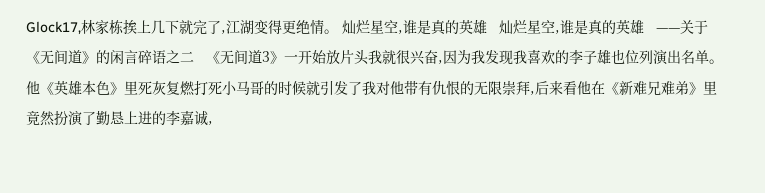Glock17,林家栋挨上几下就完了,江湖变得更绝情。 灿烂星空,谁是真的英雄   灿烂星空,谁是真的英雄   ——关于《无间道》的闲言碎语之二   《无间道3》一开始放片头我就很兴奋,因为我发现我喜欢的李子雄也位列演出名单。他《英雄本色》里死灰复燃打死小马哥的时候就引发了我对他带有仇恨的无限崇拜,后来看他在《新难兄难弟》里竟然扮演了勤恳上进的李嘉诚,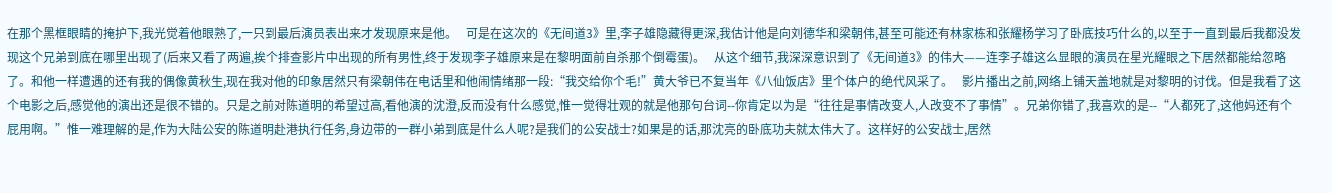在那个黑框眼睛的掩护下,我光觉着他眼熟了,一只到最后演员表出来才发现原来是他。   可是在这次的《无间道3》里,李子雄隐藏得更深,我估计他是向刘德华和梁朝伟,甚至可能还有林家栋和张耀杨学习了卧底技巧什么的,以至于一直到最后我都没发现这个兄弟到底在哪里出现了(后来又看了两遍,挨个排查影片中出现的所有男性,终于发现李子雄原来是在黎明面前自杀那个倒霉蛋)。   从这个细节,我深深意识到了《无间道3》的伟大——连李子雄这么显眼的演员在星光耀眼之下居然都能给忽略了。和他一样遭遇的还有我的偶像黄秋生,现在我对他的印象居然只有梁朝伟在电话里和他闹情绪那一段:“我交给你个毛!”黄大爷已不复当年《八仙饭店》里个体户的绝代风采了。   影片播出之前,网络上铺天盖地就是对黎明的讨伐。但是我看了这个电影之后,感觉他的演出还是很不错的。只是之前对陈道明的希望过高,看他演的沈澄,反而没有什么感觉,惟一觉得壮观的就是他那句台词--你肯定以为是“往往是事情改变人,人改变不了事情”。兄弟你错了,我喜欢的是--“人都死了,这他妈还有个屁用啊。”惟一难理解的是,作为大陆公安的陈道明赴港执行任务,身边带的一群小弟到底是什么人呢?是我们的公安战士?如果是的话,那沈亮的卧底功夫就太伟大了。这样好的公安战士,居然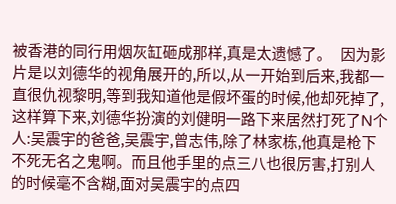被香港的同行用烟灰缸砸成那样,真是太遗憾了。   因为影片是以刘德华的视角展开的,所以,从一开始到后来,我都一直很仇视黎明,等到我知道他是假坏蛋的时候,他却死掉了,这样算下来,刘德华扮演的刘健明一路下来居然打死了N个人:吴震宇的爸爸,吴震宇,曾志伟,除了林家栋,他真是枪下不死无名之鬼啊。而且他手里的点三八也很厉害,打别人的时候毫不含糊,面对吴震宇的点四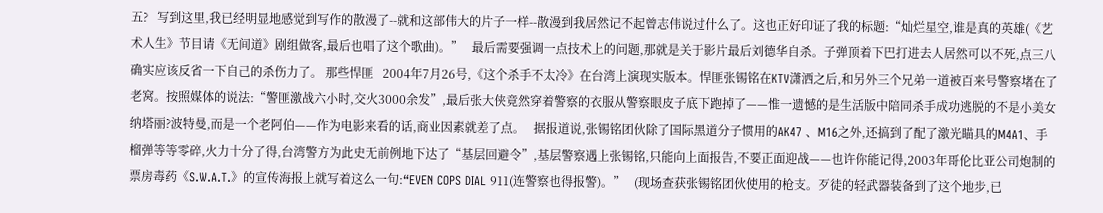五?   写到这里,我已经明显地感觉到写作的散漫了--就和这部伟大的片子一样--散漫到我居然记不起曾志伟说过什么了。这也正好印证了我的标题:“灿烂星空,谁是真的英雄(《艺术人生》节目请《无间道》剧组做客,最后也唱了这个歌曲)。”   最后需要强调一点技术上的问题,那就是关于影片最后刘德华自杀。子弹顶着下巴打进去人居然可以不死,点三八确实应该反省一下自己的杀伤力了。 那些悍匪   2004年7月26号,《这个杀手不太冷》在台湾上演现实版本。悍匪张锡铭在KTV潇洒之后,和另外三个兄弟一道被百来号警察堵在了老窝。按照媒体的说法:“警匪激战六小时,交火3000余发”,最后张大侠竟然穿着警察的衣服从警察眼皮子底下跑掉了——惟一遗憾的是生活版中陪同杀手成功逃脱的不是小美女纳塔丽?波特曼,而是一个老阿伯——作为电影来看的话,商业因素就差了点。   据报道说,张锡铭团伙除了国际黑道分子惯用的AK47 、M16之外,还搞到了配了激光瞄具的M4A1、手榴弹等等零碎,火力十分了得,台湾警方为此史无前例地下达了“基层回避令”,基层警察遇上张锡铭,只能向上面报告,不要正面迎战——也许你能记得,2003年哥伦比亚公司炮制的票房毒药《S.W.A.T.》的宣传海报上就写着这么一句:“EVEN COPS DIAL 911(连警察也得报警)。”   (现场查获张锡铭团伙使用的枪支。歹徒的轻武器装备到了这个地步,已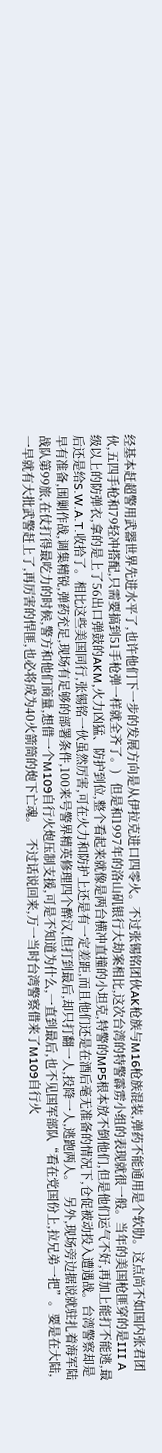经基本赶超警用武器世界先进水平了,也许他们下一步的发展方向是从伊拉克进口四零火。不过张锡铭团伙AK枪族与M16枪族混装,弹药不能通用是个软肋。这点尚不如国内张君团伙,五四手枪和79轻冲搭配,只需要搞到51手枪弹一样就全齐了。)   但是和1997年的洛山矶银行大劫案相比,这次台湾的特警霹雳小组的表现就很一般。当年的美国枪匪穿的是III A级以上的防弹衣,拿的是上了56出口弹鼓的AKM,火力凶猛、防护到位,整个看起来就像是两台横冲直撞的小坦克,特警的MP5根本放不倒他们,但是他们运气不好,再加上能打不能逃,最后还是给S.W.A.T.收拾了。相比这些美国同行,张锡铭一伙虽然厉害,可在火力和防护上还是有一定差距,而且他们还是在酒后毫无准备的情况下,仓促被动投入遭遇战。台湾警察却是早有准备,围剿作战,调集精锐,弹药充足,现场有足够的部署条件,100来号警界精英修理四个醉汉,但打到最后,却只打翻一人,投降一人,逃跑两人。   另外,现场旁边据说就驻扎着海军陆战队第99旅,在仗打得最吃力的时候,警方和他们商量,想借一个M109自行火炮压制支援,可是不知道为什么,一直到最后,也不见国军部队“看在党国份上,拉兄弟一把”。要是在大陆,一早就有大批武警赶上了,再厉害的悍匪,也必将成为40火箭筒的炮下亡魂。   不过话说回来,万一当时台湾警察借来了M109自行火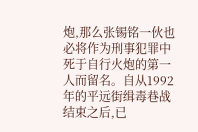炮,那么张锡铭一伙也必将作为刑事犯罪中死于自行火炮的第一人而留名。自从1992年的平远街缉毒巷战结束之后,已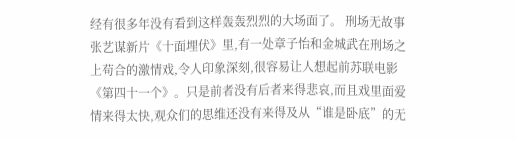经有很多年没有看到这样轰轰烈烈的大场面了。 刑场无故事    张艺谋新片《十面埋伏》里,有一处章子怡和金城武在刑场之上苟合的激情戏,令人印象深刻,很容易让人想起前苏联电影《第四十一个》。只是前者没有后者来得悲哀,而且戏里面爱情来得太快,观众们的思维还没有来得及从“谁是卧底”的无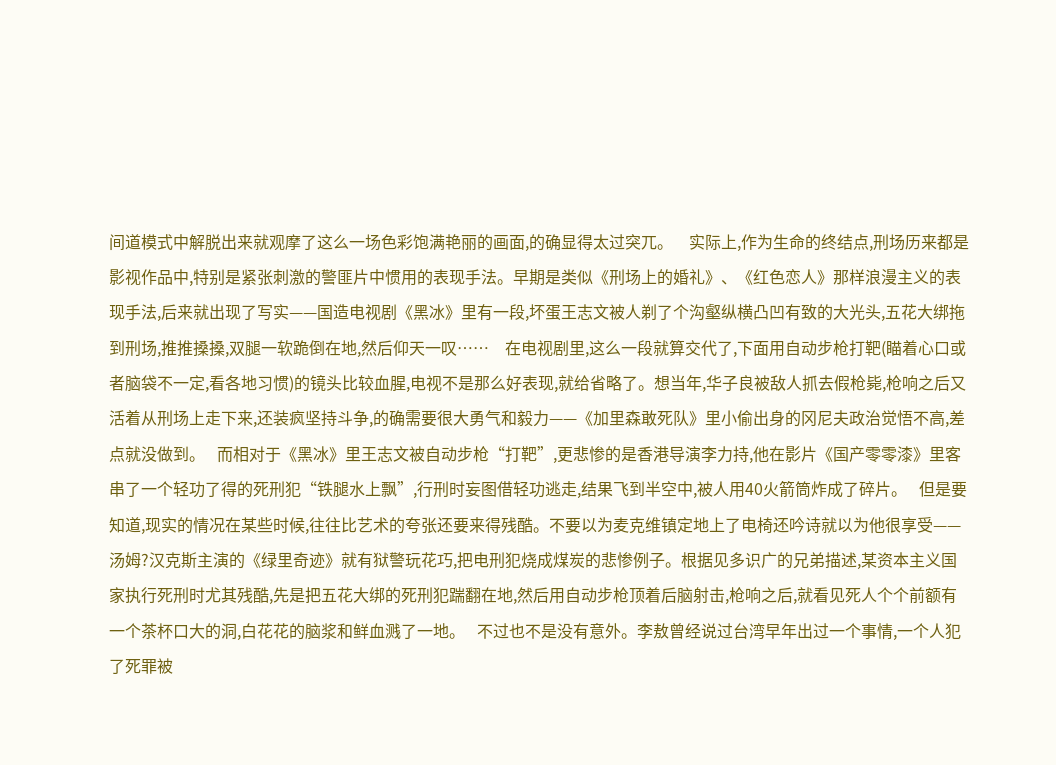间道模式中解脱出来就观摩了这么一场色彩饱满艳丽的画面,的确显得太过突兀。    实际上,作为生命的终结点,刑场历来都是影视作品中,特别是紧张刺激的警匪片中惯用的表现手法。早期是类似《刑场上的婚礼》、《红色恋人》那样浪漫主义的表现手法,后来就出现了写实——国造电视剧《黑冰》里有一段,坏蛋王志文被人剃了个沟壑纵横凸凹有致的大光头,五花大绑拖到刑场,推推搡搡,双腿一软跪倒在地,然后仰天一叹……    在电视剧里,这么一段就算交代了,下面用自动步枪打靶(瞄着心口或者脑袋不一定,看各地习惯)的镜头比较血腥,电视不是那么好表现,就给省略了。想当年,华子良被敌人抓去假枪毙,枪响之后又活着从刑场上走下来,还装疯坚持斗争,的确需要很大勇气和毅力——《加里森敢死队》里小偷出身的冈尼夫政治觉悟不高,差点就没做到。   而相对于《黑冰》里王志文被自动步枪“打靶”,更悲惨的是香港导演李力持,他在影片《国产零零漆》里客串了一个轻功了得的死刑犯“铁腿水上飘”,行刑时妄图借轻功逃走,结果飞到半空中,被人用40火箭筒炸成了碎片。   但是要知道,现实的情况在某些时候,往往比艺术的夸张还要来得残酷。不要以为麦克维镇定地上了电椅还吟诗就以为他很享受——汤姆?汉克斯主演的《绿里奇迹》就有狱警玩花巧,把电刑犯烧成煤炭的悲惨例子。根据见多识广的兄弟描述,某资本主义国家执行死刑时尤其残酷,先是把五花大绑的死刑犯踹翻在地,然后用自动步枪顶着后脑射击,枪响之后,就看见死人个个前额有一个茶杯口大的洞,白花花的脑浆和鲜血溅了一地。   不过也不是没有意外。李敖曾经说过台湾早年出过一个事情,一个人犯了死罪被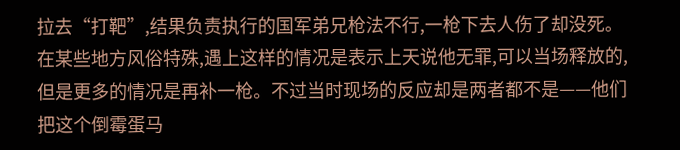拉去“打靶”,结果负责执行的国军弟兄枪法不行,一枪下去人伤了却没死。在某些地方风俗特殊,遇上这样的情况是表示上天说他无罪,可以当场释放的,但是更多的情况是再补一枪。不过当时现场的反应却是两者都不是——他们把这个倒霉蛋马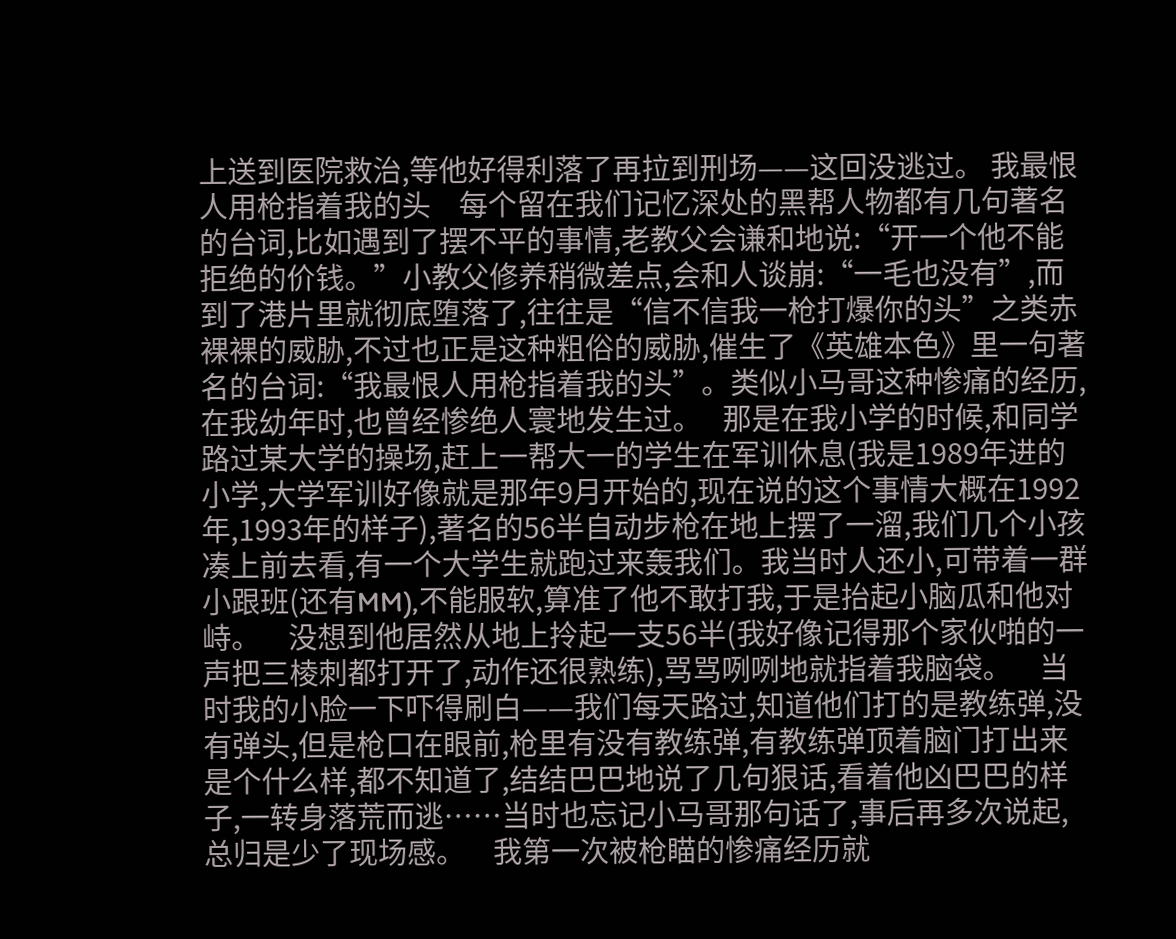上送到医院救治,等他好得利落了再拉到刑场——这回没逃过。 我最恨人用枪指着我的头    每个留在我们记忆深处的黑帮人物都有几句著名的台词,比如遇到了摆不平的事情,老教父会谦和地说:“开一个他不能拒绝的价钱。”小教父修养稍微差点,会和人谈崩:“一毛也没有”,而到了港片里就彻底堕落了,往往是“信不信我一枪打爆你的头”之类赤裸裸的威胁,不过也正是这种粗俗的威胁,催生了《英雄本色》里一句著名的台词:“我最恨人用枪指着我的头”。类似小马哥这种惨痛的经历,在我幼年时,也曾经惨绝人寰地发生过。   那是在我小学的时候,和同学路过某大学的操场,赶上一帮大一的学生在军训休息(我是1989年进的小学,大学军训好像就是那年9月开始的,现在说的这个事情大概在1992年,1993年的样子),著名的56半自动步枪在地上摆了一溜,我们几个小孩凑上前去看,有一个大学生就跑过来轰我们。我当时人还小,可带着一群小跟班(还有MM),不能服软,算准了他不敢打我,于是抬起小脑瓜和他对峙。    没想到他居然从地上拎起一支56半(我好像记得那个家伙啪的一声把三棱刺都打开了,动作还很熟练),骂骂咧咧地就指着我脑袋。    当时我的小脸一下吓得刷白——我们每天路过,知道他们打的是教练弹,没有弹头,但是枪口在眼前,枪里有没有教练弹,有教练弹顶着脑门打出来是个什么样,都不知道了,结结巴巴地说了几句狠话,看着他凶巴巴的样子,一转身落荒而逃……当时也忘记小马哥那句话了,事后再多次说起,总归是少了现场感。    我第一次被枪瞄的惨痛经历就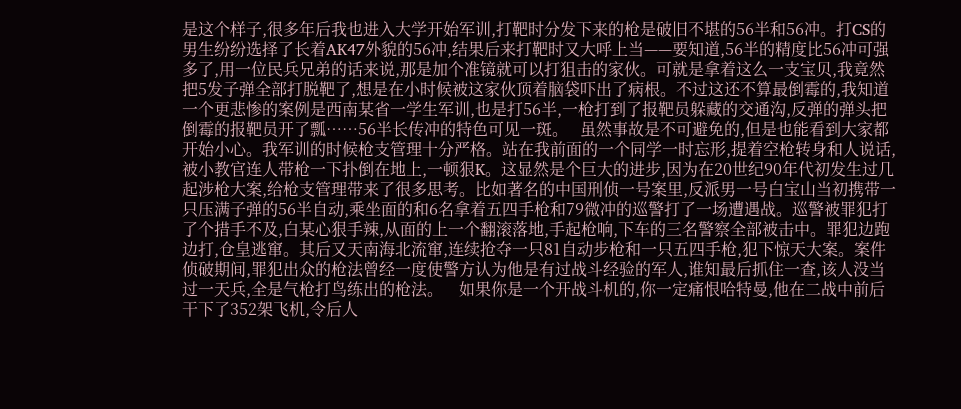是这个样子,很多年后我也进入大学开始军训,打靶时分发下来的枪是破旧不堪的56半和56冲。打CS的男生纷纷选择了长着AK47外貌的56冲,结果后来打靶时又大呼上当——要知道,56半的精度比56冲可强多了,用一位民兵兄弟的话来说,那是加个准镜就可以打狙击的家伙。可就是拿着这么一支宝贝,我竟然把5发子弹全部打脱靶了,想是在小时候被这家伙顶着脑袋吓出了病根。不过这还不算最倒霉的,我知道一个更悲惨的案例是西南某省一学生军训,也是打56半,一枪打到了报靶员躲藏的交通沟,反弹的弹头把倒霉的报靶员开了瓢……56半长传冲的特色可见一斑。   虽然事故是不可避免的,但是也能看到大家都开始小心。我军训的时候枪支管理十分严格。站在我前面的一个同学一时忘形,提着空枪转身和人说话,被小教官连人带枪一下扑倒在地上,一顿狠K。这显然是个巨大的进步,因为在20世纪90年代初发生过几起涉枪大案,给枪支管理带来了很多思考。比如著名的中国刑侦一号案里,反派男一号白宝山当初携带一只压满子弹的56半自动,乘坐面的和6名拿着五四手枪和79微冲的巡警打了一场遭遇战。巡警被罪犯打了个措手不及,白某心狠手辣,从面的上一个翻滚落地,手起枪响,下车的三名警察全部被击中。罪犯边跑边打,仓皇逃窜。其后又天南海北流窜,连续抢夺一只81自动步枪和一只五四手枪,犯下惊天大案。案件侦破期间,罪犯出众的枪法曾经一度使警方认为他是有过战斗经验的军人,谁知最后抓住一查,该人没当过一天兵,全是气枪打鸟练出的枪法。    如果你是一个开战斗机的,你一定痛恨哈特曼,他在二战中前后干下了352架飞机,令后人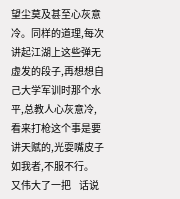望尘莫及甚至心灰意冷。同样的道理,每次讲起江湖上这些弹无虚发的段子,再想想自己大学军训时那个水平,总教人心灰意冷,看来打枪这个事是要讲天赋的,光耍嘴皮子如我者,不服不行。 又伟大了一把    话说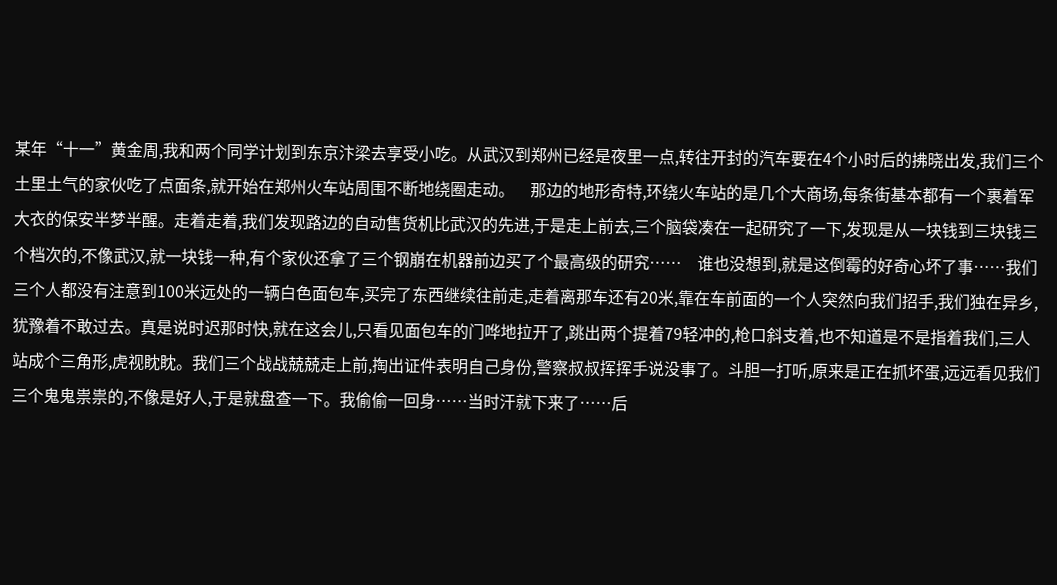某年“十一”黄金周,我和两个同学计划到东京汴梁去享受小吃。从武汉到郑州已经是夜里一点,转往开封的汽车要在4个小时后的拂晓出发,我们三个土里土气的家伙吃了点面条,就开始在郑州火车站周围不断地绕圈走动。    那边的地形奇特,环绕火车站的是几个大商场,每条街基本都有一个裹着军大衣的保安半梦半醒。走着走着,我们发现路边的自动售货机比武汉的先进,于是走上前去,三个脑袋凑在一起研究了一下,发现是从一块钱到三块钱三个档次的,不像武汉,就一块钱一种,有个家伙还拿了三个钢崩在机器前边买了个最高级的研究……    谁也没想到,就是这倒霉的好奇心坏了事……我们三个人都没有注意到100米远处的一辆白色面包车,买完了东西继续往前走,走着离那车还有20米,靠在车前面的一个人突然向我们招手,我们独在异乡,犹豫着不敢过去。真是说时迟那时快,就在这会儿,只看见面包车的门哗地拉开了,跳出两个提着79轻冲的,枪口斜支着,也不知道是不是指着我们,三人站成个三角形,虎视眈眈。我们三个战战兢兢走上前,掏出证件表明自己身份,警察叔叔挥挥手说没事了。斗胆一打听,原来是正在抓坏蛋,远远看见我们三个鬼鬼祟祟的,不像是好人,于是就盘查一下。我偷偷一回身……当时汗就下来了……后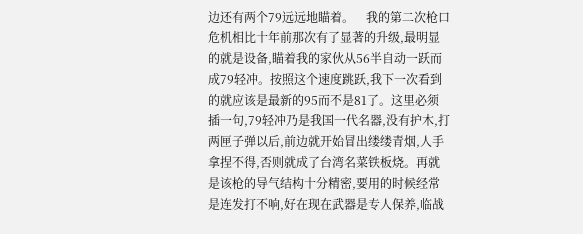边还有两个79远远地瞄着。    我的第二次枪口危机相比十年前那次有了显著的升级,最明显的就是设备,瞄着我的家伙从56半自动一跃而成79轻冲。按照这个速度跳跃,我下一次看到的就应该是最新的95而不是81了。这里必须插一句,79轻冲乃是我国一代名器,没有护木,打两匣子弹以后,前边就开始冒出缕缕青烟,人手拿捏不得,否则就成了台湾名菜铁板烧。再就是该枪的导气结构十分精密,要用的时候经常是连发打不响,好在现在武器是专人保养,临战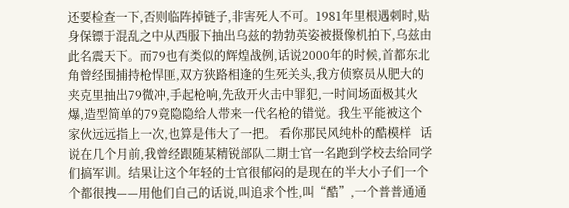还要检查一下,否则临阵掉链子,非害死人不可。1981年里根遇刺时,贴身保镖于混乱之中从西服下抽出乌兹的勃勃英姿被摄像机拍下,乌兹由此名震天下。而79也有类似的辉煌战例,话说2000年的时候,首都东北角曾经围捕持枪悍匪,双方狭路相逢的生死关头,我方侦察员从肥大的夹克里抽出79微冲,手起枪响,先敌开火击中罪犯,一时间场面极其火爆,造型简单的79竟隐隐给人带来一代名枪的错觉。我生平能被这个家伙远远指上一次,也算是伟大了一把。 看你那民风纯朴的酷模样   话说在几个月前,我曾经跟随某精锐部队二期士官一名跑到学校去给同学们搞军训。结果让这个年轻的士官很郁闷的是现在的半大小子们一个个都很拽——用他们自己的话说,叫追求个性,叫“酷”,一个普普通通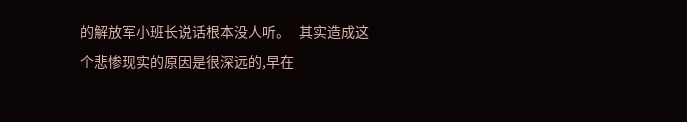的解放军小班长说话根本没人听。   其实造成这个悲惨现实的原因是很深远的,早在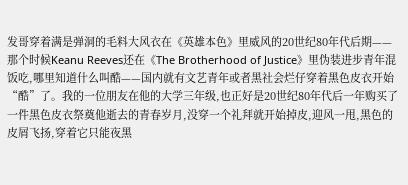发哥穿着满是弹洞的毛料大风衣在《英雄本色》里威风的20世纪80年代后期——那个时候Keanu Reeves还在《The Brotherhood of Justice》里伪装进步青年混饭吃,哪里知道什么叫酷——国内就有文艺青年或者黑社会烂仔穿着黑色皮衣开始“酷”了。我的一位朋友在他的大学三年级,也正好是20世纪80年代后一年购买了一件黑色皮衣祭奠他逝去的青春岁月,没穿一个礼拜就开始掉皮,迎风一甩,黑色的皮屑飞扬,穿着它只能夜黑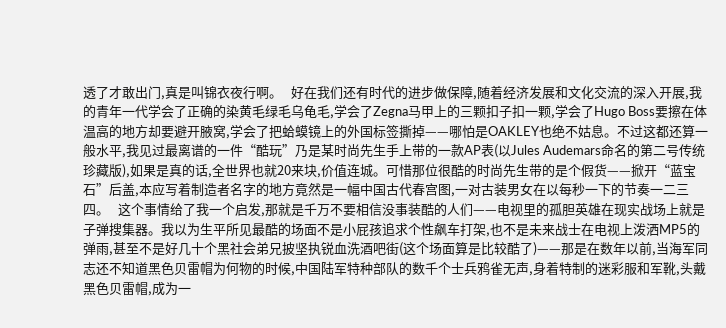透了才敢出门,真是叫锦衣夜行啊。   好在我们还有时代的进步做保障,随着经济发展和文化交流的深入开展,我的青年一代学会了正确的染黄毛绿毛乌龟毛,学会了Zegna马甲上的三颗扣子扣一颗,学会了Hugo Boss要擦在体温高的地方却要避开腋窝,学会了把蛤蟆镜上的外国标签撕掉——哪怕是OAKLEY也绝不姑息。不过这都还算一般水平,我见过最离谱的一件“酷玩”乃是某时尚先生手上带的一款AP表(以Jules Audemars命名的第二号传统珍藏版),如果是真的话,全世界也就20来块,价值连城。可惜那位很酷的时尚先生带的是个假货——掀开“蓝宝石”后盖,本应写着制造者名字的地方竟然是一幅中国古代春宫图,一对古装男女在以每秒一下的节奏一二三四。   这个事情给了我一个启发,那就是千万不要相信没事装酷的人们——电视里的孤胆英雄在现实战场上就是子弹搜集器。我以为生平所见最酷的场面不是小屁孩追求个性飙车打架,也不是未来战士在电视上泼洒MP5的弹雨,甚至不是好几十个黑社会弟兄披坚执锐血洗酒吧街(这个场面算是比较酷了)——那是在数年以前,当海军同志还不知道黑色贝雷帽为何物的时候,中国陆军特种部队的数千个士兵鸦雀无声,身着特制的迷彩服和军靴,头戴黑色贝雷帽,成为一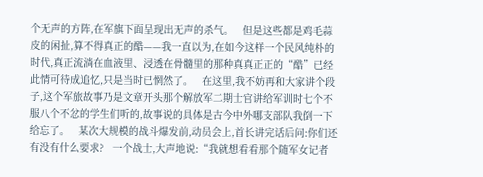个无声的方阵,在军旗下面呈现出无声的杀气。   但是这些都是鸡毛蒜皮的闲扯,算不得真正的酷——我一直以为,在如今这样一个民风纯朴的时代,真正流淌在血液里、浸透在骨髓里的那种真真正正的“酷”已经此情可待成追忆,只是当时已惘然了。   在这里,我不妨再和大家讲个段子,这个军旅故事乃是文章开头那个解放军二期士官讲给军训时七个不服八个不忿的学生们听的,故事说的具体是古今中外哪支部队我倒一下给忘了。   某次大规模的战斗爆发前,动员会上,首长讲完话后问:你们还有没有什么要求?   一个战士,大声地说:“我就想看看那个随军女记者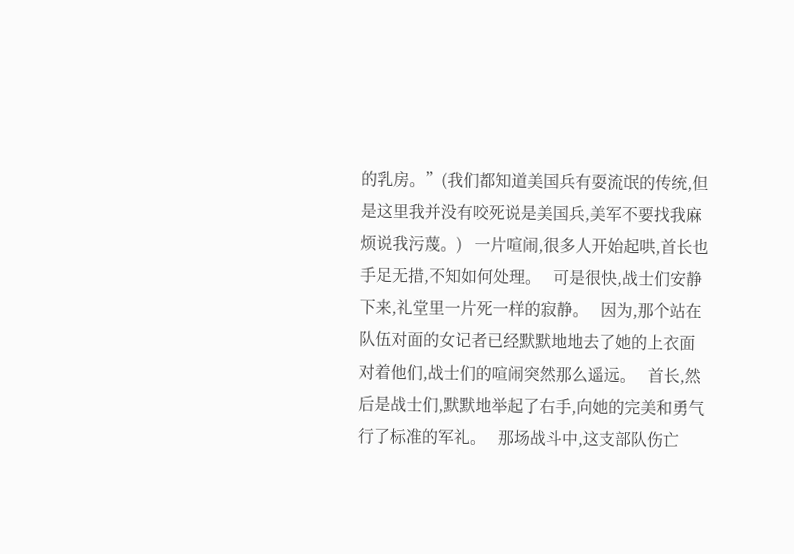的乳房。”(我们都知道美国兵有耍流氓的传统,但是这里我并没有咬死说是美国兵,美军不要找我麻烦说我污蔑。)   一片喧闹,很多人开始起哄,首长也手足无措,不知如何处理。   可是很快,战士们安静下来,礼堂里一片死一样的寂静。   因为,那个站在队伍对面的女记者已经默默地地去了她的上衣面对着他们,战士们的喧闹突然那么遥远。   首长,然后是战士们,默默地举起了右手,向她的完美和勇气行了标准的军礼。   那场战斗中,这支部队伤亡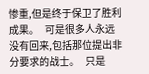惨重,但是终于保卫了胜利成果。   可是很多人永远没有回来,包括那位提出非分要求的战士。   只是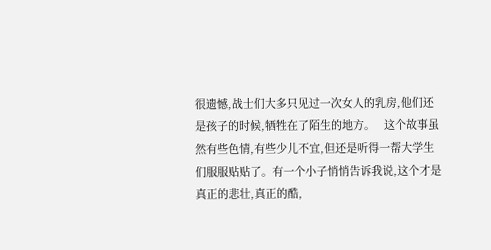很遗憾,战士们大多只见过一次女人的乳房,他们还是孩子的时候,牺牲在了陌生的地方。   这个故事虽然有些色情,有些少儿不宜,但还是听得一帮大学生们服服贴贴了。有一个小子悄悄告诉我说,这个才是真正的悲壮,真正的酷,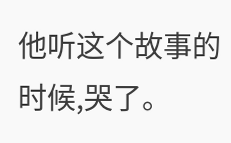他听这个故事的时候,哭了。